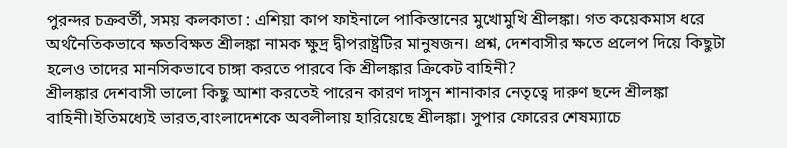পুরন্দর চক্রবর্তী, সময় কলকাতা : এশিয়া কাপ ফাইনালে পাকিস্তানের মুখোমুখি শ্রীলঙ্কা। গত কয়েকমাস ধরে অর্থনৈতিকভাবে ক্ষতবিক্ষত শ্রীলঙ্কা নামক ক্ষুদ্র দ্বীপরাষ্ট্রটির মানুষজন। প্রশ্ন, দেশবাসীর ক্ষতে প্রলেপ দিয়ে কিছুটা হলেও তাদের মানসিকভাবে চাঙ্গা করতে পারবে কি শ্রীলঙ্কার ক্রিকেট বাহিনী?
শ্রীলঙ্কার দেশবাসী ভালো কিছু আশা করতেই পারেন কারণ দাসুন শানাকার নেতৃত্বে দারুণ ছন্দে শ্রীলঙ্কা বাহিনী।ইতিমধ্যেই ভারত,বাংলাদেশকে অবলীলায় হারিয়েছে শ্রীলঙ্কা। সুপার ফোরের শেষম্যাচে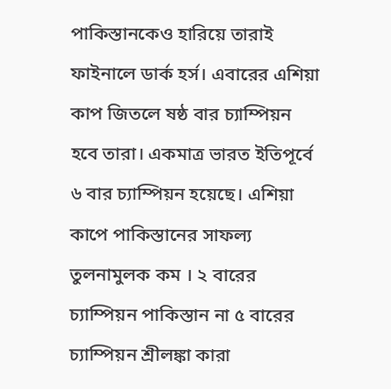পাকিস্তানকেও হারিয়ে তারাই ফাইনালে ডার্ক হর্স। এবারের এশিয়া কাপ জিতলে ষষ্ঠ বার চ্যাম্পিয়ন হবে তারা। একমাত্র ভারত ইতিপূর্বে ৬ বার চ্যাম্পিয়ন হয়েছে। এশিয়া কাপে পাকিস্তানের সাফল্য তুলনামুলক কম । ২ বারের চ্যাম্পিয়ন পাকিস্তান না ৫ বারের চ্যাম্পিয়ন শ্রীলঙ্কা কারা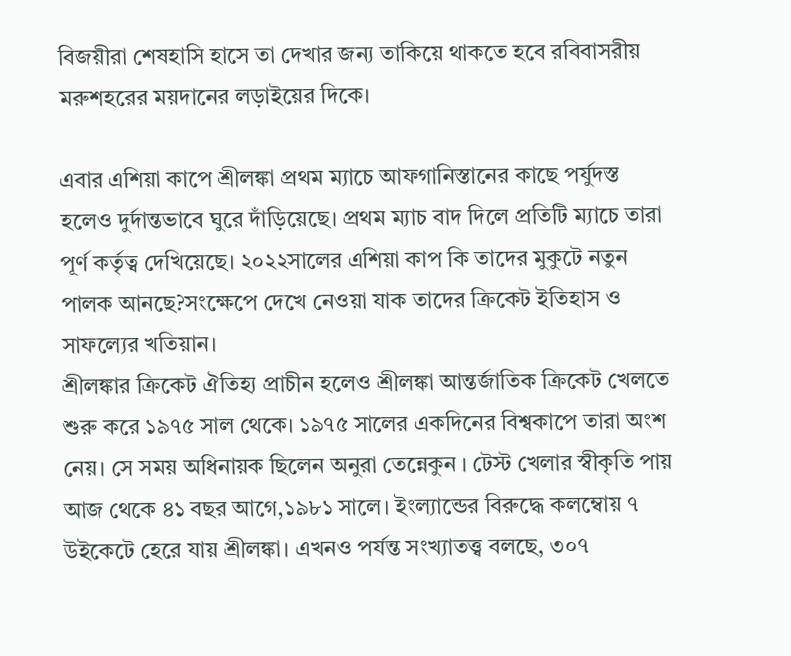বিজয়ীরা শেষহাসি হাসে তা দেখার জন্য তাকিয়ে থাকতে হবে রবিবাসরীয় মরুশহরের ময়দানের লড়াইয়ের দিকে।

এবার এশিয়া কাপে শ্রীলঙ্কা প্রথম ম্যাচে আফগানিস্তানের কাছে পর্যুদস্ত হলেও দুর্দান্তভাবে ঘুরে দাঁড়িয়েছে। প্রথম ম্যাচ বাদ দিলে প্রতিটি ম্যাচে তারা পূর্ণ কর্তৃত্ব দেখিয়েছে। ২০২২সালের এশিয়া কাপ কি তাদের মুকুটে নতুন পালক আনছে?সংক্ষেপে দেখে নেওয়া যাক তাদের ক্রিকেট ইতিহাস ও সাফল্যের খতিয়ান।
শ্রীলঙ্কার ক্রিকেট ঐতিহ্য প্রাচীন হলেও শ্রীলঙ্কা আন্তর্জাতিক ক্রিকেট খেলতে শুরু করে ১৯৭৫ সাল থেকে। ১৯৭৫ সালের একদিনের বিশ্বকাপে তারা অংশ নেয়। সে সময় অধিনায়ক ছিলেন অনুরা তেন্নেকুন । টেস্ট খেলার স্বীকৃতি পায় আজ থেকে ৪১ বছর আগে,১৯৮১ সালে। ইংল্যান্ডের বিরুদ্ধে কলম্বোয় ৭ উইকেটে হেরে যায় শ্রীলঙ্কা। এখনও পর্যন্ত সংখ্যাতত্ত্ব বলছে, ৩০৭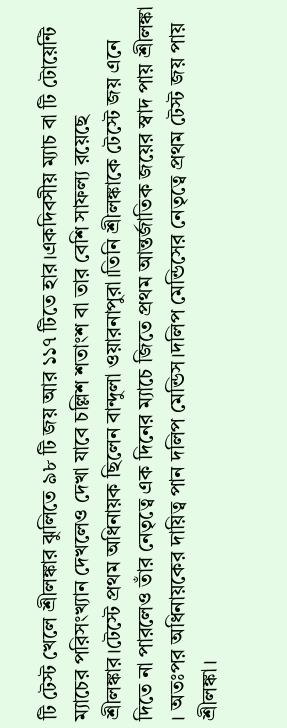টি টেস্ট খেলে শ্রীলঙ্কার ঝুলিতে ৯৮ টি জয় আর ১১৭ টিতে হার।একদিবসীয় ম্যাচ বা টি টোয়েন্টি ম্যাচের পরিসংখ্যান দেখলেও দেখা যাবে চল্লিশ শতাংশ বা তার বেশি সাফল্য রয়েছে শ্রীলঙ্কার।টেস্টে প্রথম অধিনায়ক ছিলেন বান্দুলা ওয়ারনাপুরা।তিনি শ্রীলঙ্কাকে টেস্টে জয় এনে দিতে না পারলেও তাঁর নেতৃত্বে এক দিনের ম্যাচে জিতে প্রথম আন্তর্জাতিক জয়ের স্বাদ পায় শ্রীলঙ্কা । অতঃপর অধিনায়কের দায়িত্ব পান দলিপ মেন্ডিস।দলিপ মেন্ডিসের নেতৃত্বে প্রথম টেস্ট জয় পায় শ্রীলঙ্কা।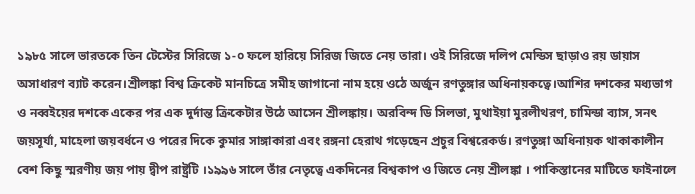১৯৮৫ সালে ভারতকে তিন টেস্টের সিরিজে ১-০ ফলে হারিয়ে সিরিজ জিতে নেয় তারা। ওই সিরিজে দলিপ মেন্ডিস ছাড়াও রয় ডায়াস অসাধারণ ব্যাট করেন।শ্রীলঙ্কা বিশ্ব ক্রিকেট মানচিত্রে সমীহ জাগানো নাম হয়ে ওঠে অর্জুন রণতুঙ্গার অধিনায়কত্বে।আশির দশকের মধ্যভাগ ও নব্বইয়ের দশকে একের পর এক দুর্দান্ত ক্রিকেটার উঠে আসেন শ্রীলঙ্কায়। অরবিন্দ ডি সিলভা, মুথাইয়া মুরলীথরণ, চামিন্ডা ব্যাস, সনৎ জয়সূর্যা, মাহেলা জয়বর্ধনে ও পরের দিকে কুমার সাঙ্গাকারা এবং রঙ্গনা হেরাথ গড়েছেন প্রচুর বিশ্বরেকর্ড। রণতুঙ্গা অধিনায়ক থাকাকালীন বেশ কিছু স্মরণীয় জয় পায় দ্বীপ রাষ্ট্রটি ।১৯৯৬ সালে তাঁর নেতৃত্বে একদিনের বিশ্বকাপ ও জিতে নেয় শ্রীলঙ্কা । পাকিস্তানের মাটিতে ফাইনালে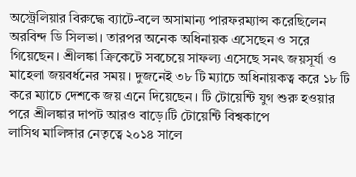অস্ট্রেলিয়ার বিরুদ্ধে ব্যাটে-বলে অসামান্য পারফরম্যান্স করেছিলেন অরবিন্দ ডি সিলভা। তারপর অনেক অধিনায়ক এসেছেন ও সরে গিয়েছেন। শ্রীলঙ্কা ক্রিকেটে সবচেয়ে সাফল্য এসেছে সনৎ জয়সূর্যা ও মাহেলা জয়বর্ধনের সময়। দুজনেই ৩৮ টি ম্যাচে অধিনায়কত্ব করে ১৮ টি করে ম্যাচে দেশকে জয় এনে দিয়েছেন। টি টোয়েন্টি যুগ শুরু হওয়ার পরে শ্রীলঙ্কার দাপট আরও বাড়ে।টি টোয়েন্টি বিশ্বকাপে
লাসিথ মালিঙ্গার নেতৃত্বে ২০১৪ সালে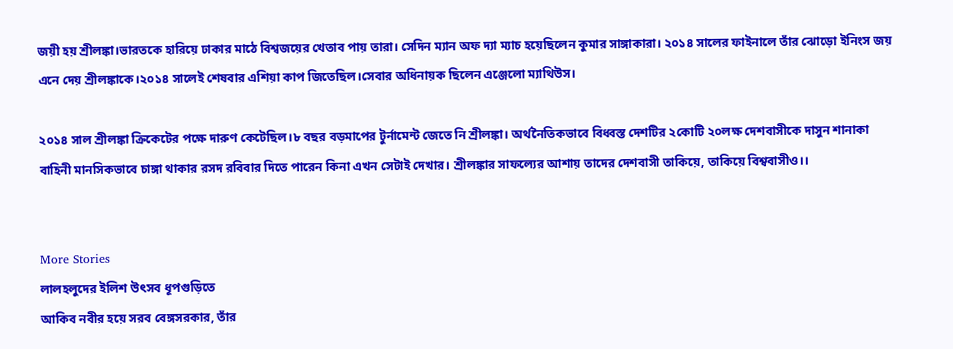জয়ী হয় শ্রীলঙ্কা।ভারতকে হারিয়ে ঢাকার মাঠে বিশ্বজয়ের খেতাব পায় তারা। সেদিন ম্যান অফ দ্যা ম্যাচ হয়েছিলেন কুমার সাঙ্গাকারা। ২০১৪ সালের ফাইনালে তাঁর ঝোড়ো ইনিংস জয় এনে দেয় শ্রীলঙ্কাকে।২০১৪ সালেই শেষবার এশিয়া কাপ জিতেছিল।সেবার অধিনায়ক ছিলেন এঞ্জেলো ম্যাথিউস।

২০১৪ সাল শ্রীলঙ্কা ক্রিকেটের পক্ষে দারুণ কেটেছিল।৮ বছর বড়মাপের টুর্নামেন্ট জেতে নি শ্রীলঙ্কা। অর্থনৈতিকভাবে বিধ্বস্ত দেশটির ২কোটি ২০লক্ষ দেশবাসীকে দাসুন শানাকা বাহিনী মানসিকভাবে চাঙ্গা থাকার রসদ রবিবার দিতে পারেন কিনা এখন সেটাই দেখার। শ্রীলঙ্কার সাফল্যের আশায় তাদের দেশবাসী তাকিয়ে, তাকিয়ে বিশ্ববাসীও।।


More Stories
লালহলুদের ইলিশ উৎসব ধূপগুড়িতে
আকিব নবীর হয়ে সরব বেঙ্গসরকার, তাঁর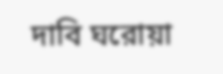দাবি ঘরোয়া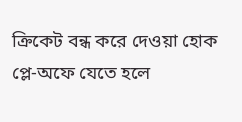ক্রিকেট বন্ধ করে দেওয়া হোক
প্লে-অফে যেতে হলে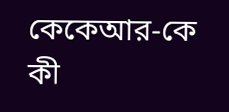কেকেআর-কে কী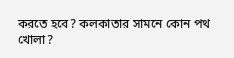করতে হবে? কলকাতার সামনে কোন পথ খোলা?